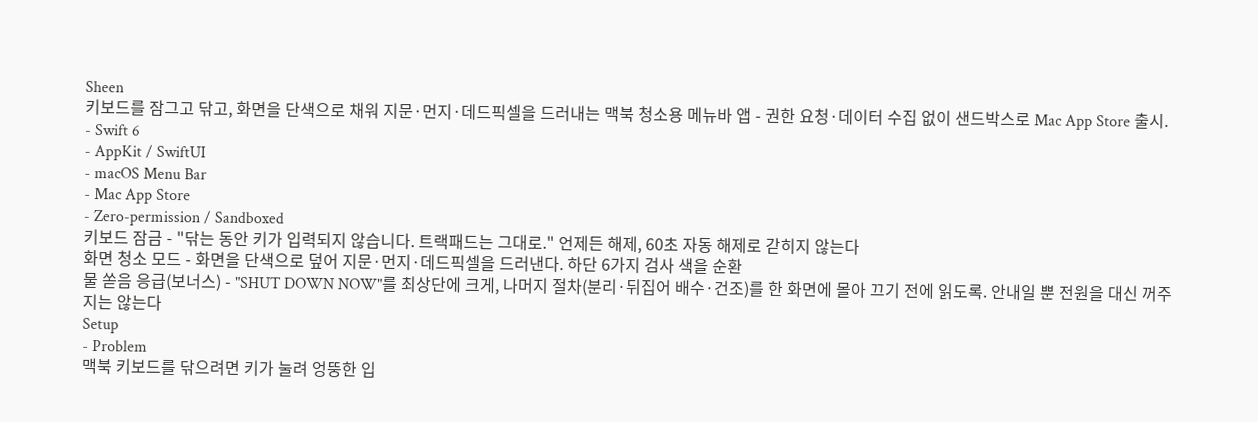Sheen
키보드를 잠그고 닦고, 화면을 단색으로 채워 지문·먼지·데드픽셀을 드러내는 맥북 청소용 메뉴바 앱 - 권한 요청·데이터 수집 없이 샌드박스로 Mac App Store 출시.
- Swift 6
- AppKit / SwiftUI
- macOS Menu Bar
- Mac App Store
- Zero-permission / Sandboxed
키보드 잠금 - "닦는 동안 키가 입력되지 않습니다. 트랙패드는 그대로." 언제든 해제, 60초 자동 해제로 갇히지 않는다
화면 청소 모드 - 화면을 단색으로 덮어 지문·먼지·데드픽셀을 드러낸다. 하단 6가지 검사 색을 순환
물 쏟음 응급(보너스) - "SHUT DOWN NOW"를 최상단에 크게, 나머지 절차(분리·뒤집어 배수·건조)를 한 화면에 몰아 끄기 전에 읽도록. 안내일 뿐 전원을 대신 꺼주지는 않는다
Setup
- Problem
맥북 키보드를 닦으려면 키가 눌려 엉뚱한 입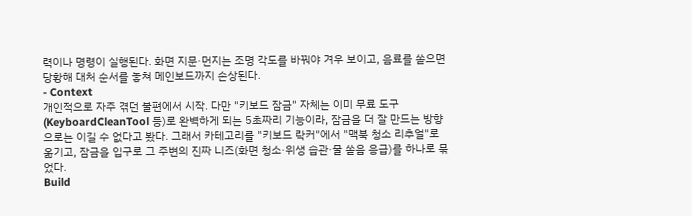력이나 명령이 실행된다. 화면 지문·먼지는 조명 각도를 바꿔야 겨우 보이고, 음료를 쏟으면 당황해 대처 순서를 놓쳐 메인보드까지 손상된다.
- Context
개인적으로 자주 겪던 불편에서 시작. 다만 "키보드 잠금" 자체는 이미 무료 도구(KeyboardCleanTool 등)로 완벽하게 되는 5초짜리 기능이라, 잠금을 더 잘 만드는 방향으로는 이길 수 없다고 봤다. 그래서 카테고리를 "키보드 락커"에서 "맥북 청소 리추얼"로 옮기고, 잠금을 입구로 그 주변의 진짜 니즈(화면 청소·위생 습관·물 쏟음 응급)를 하나로 묶었다.
Build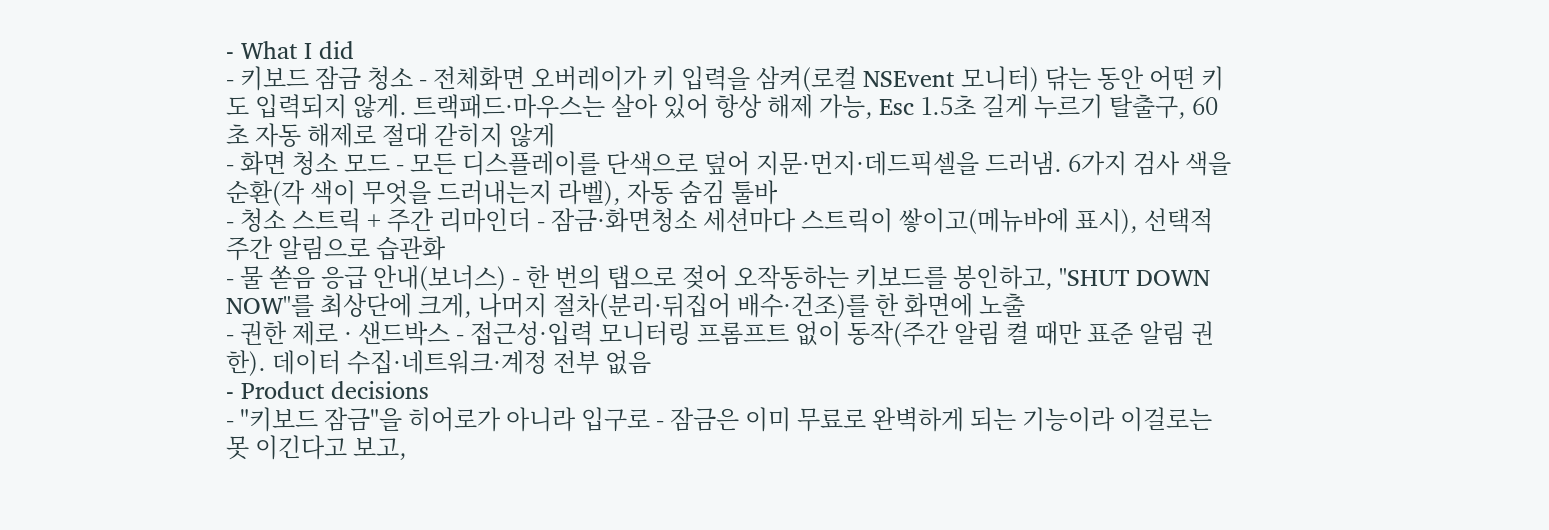- What I did
- 키보드 잠금 청소 - 전체화면 오버레이가 키 입력을 삼켜(로컬 NSEvent 모니터) 닦는 동안 어떤 키도 입력되지 않게. 트랙패드·마우스는 살아 있어 항상 해제 가능, Esc 1.5초 길게 누르기 탈출구, 60초 자동 해제로 절대 갇히지 않게
- 화면 청소 모드 - 모든 디스플레이를 단색으로 덮어 지문·먼지·데드픽셀을 드러냄. 6가지 검사 색을 순환(각 색이 무엇을 드러내는지 라벨), 자동 숨김 툴바
- 청소 스트릭 + 주간 리마인더 - 잠금·화면청소 세션마다 스트릭이 쌓이고(메뉴바에 표시), 선택적 주간 알림으로 습관화
- 물 쏟음 응급 안내(보너스) - 한 번의 탭으로 젖어 오작동하는 키보드를 봉인하고, "SHUT DOWN NOW"를 최상단에 크게, 나머지 절차(분리·뒤집어 배수·건조)를 한 화면에 노출
- 권한 제로 · 샌드박스 - 접근성·입력 모니터링 프롬프트 없이 동작(주간 알림 켤 때만 표준 알림 권한). 데이터 수집·네트워크·계정 전부 없음
- Product decisions
- "키보드 잠금"을 히어로가 아니라 입구로 - 잠금은 이미 무료로 완벽하게 되는 기능이라 이걸로는 못 이긴다고 보고,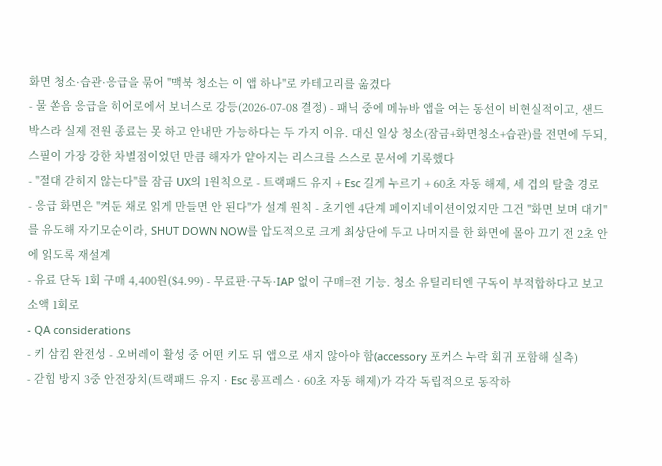화면 청소·습관·응급을 묶어 "맥북 청소는 이 앱 하나"로 카테고리를 옮겼다
- 물 쏟음 응급을 히어로에서 보너스로 강등(2026-07-08 결정) - 패닉 중에 메뉴바 앱을 여는 동선이 비현실적이고, 샌드박스라 실제 전원 종료는 못 하고 안내만 가능하다는 두 가지 이유. 대신 일상 청소(잠금+화면청소+습관)를 전면에 두되, 스필이 가장 강한 차별점이었던 만큼 해자가 얕아지는 리스크를 스스로 문서에 기록했다
- "절대 갇히지 않는다"를 잠금 UX의 1원칙으로 - 트랙패드 유지 + Esc 길게 누르기 + 60초 자동 해제, 세 겹의 탈출 경로
- 응급 화면은 "켜둔 채로 읽게 만들면 안 된다"가 설계 원칙 - 초기엔 4단계 페이지네이션이었지만 그건 "화면 보며 대기"를 유도해 자기모순이라, SHUT DOWN NOW를 압도적으로 크게 최상단에 두고 나머지를 한 화면에 몰아 끄기 전 2초 안에 읽도록 재설계
- 유료 단독 1회 구매 4,400원($4.99) - 무료판·구독·IAP 없이 구매=전 기능. 청소 유틸리티엔 구독이 부적합하다고 보고 소액 1회로
- QA considerations
- 키 삼킴 완전성 - 오버레이 활성 중 어떤 키도 뒤 앱으로 새지 않아야 함(accessory 포커스 누락 회귀 포함해 실측)
- 갇힘 방지 3중 안전장치(트랙패드 유지 · Esc 롱프레스 · 60초 자동 해제)가 각각 독립적으로 동작하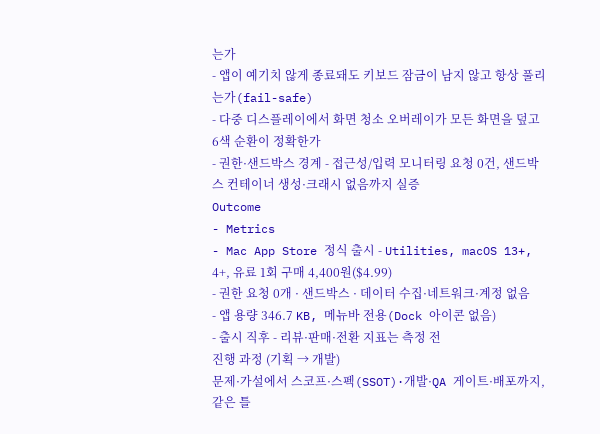는가
- 앱이 예기치 않게 종료돼도 키보드 잠금이 남지 않고 항상 풀리는가(fail-safe)
- 다중 디스플레이에서 화면 청소 오버레이가 모든 화면을 덮고 6색 순환이 정확한가
- 권한·샌드박스 경계 - 접근성/입력 모니터링 요청 0건, 샌드박스 컨테이너 생성·크래시 없음까지 실증
Outcome
- Metrics
- Mac App Store 정식 출시 - Utilities, macOS 13+, 4+, 유료 1회 구매 4,400원($4.99)
- 권한 요청 0개 · 샌드박스 · 데이터 수집·네트워크·계정 없음
- 앱 용량 346.7 KB, 메뉴바 전용(Dock 아이콘 없음)
- 출시 직후 - 리뷰·판매·전환 지표는 측정 전
진행 과정 (기획 → 개발)
문제·가설에서 스코프·스펙(SSOT)·개발·QA 게이트·배포까지, 같은 틀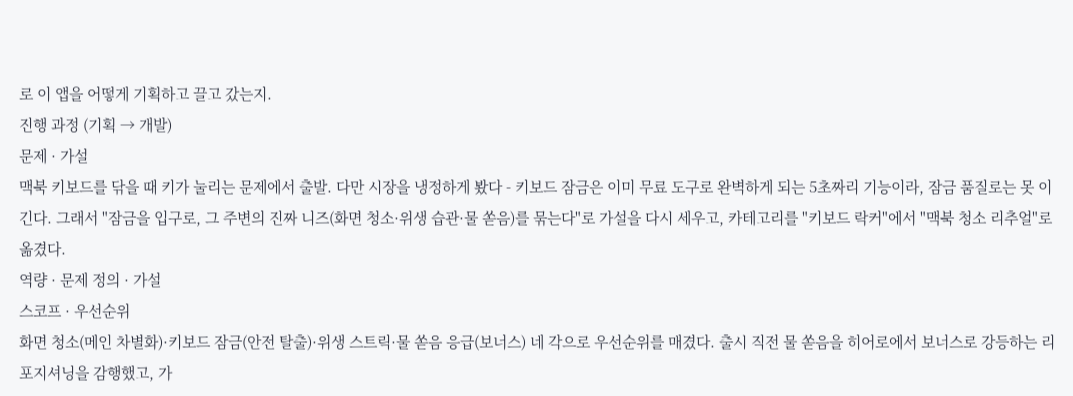로 이 앱을 어떻게 기획하고 끌고 갔는지.
진행 과정 (기획 → 개발)
문제 · 가설
맥북 키보드를 닦을 때 키가 눌리는 문제에서 출발. 다만 시장을 냉정하게 봤다 - 키보드 잠금은 이미 무료 도구로 완벽하게 되는 5초짜리 기능이라, 잠금 품질로는 못 이긴다. 그래서 "잠금을 입구로, 그 주변의 진짜 니즈(화면 청소·위생 습관·물 쏟음)를 묶는다"로 가설을 다시 세우고, 카테고리를 "키보드 락커"에서 "맥북 청소 리추얼"로 옮겼다.
역량 · 문제 정의 · 가설
스코프 · 우선순위
화면 청소(메인 차별화)·키보드 잠금(안전 탈출)·위생 스트릭·물 쏟음 응급(보너스) 네 각으로 우선순위를 매겼다. 출시 직전 물 쏟음을 히어로에서 보너스로 강등하는 리포지셔닝을 감행했고, 가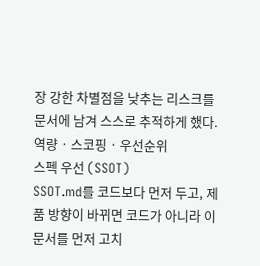장 강한 차별점을 낮추는 리스크를 문서에 남겨 스스로 추적하게 했다.
역량 · 스코핑 · 우선순위
스펙 우선 (SSOT)
SSOT.md를 코드보다 먼저 두고, 제품 방향이 바뀌면 코드가 아니라 이 문서를 먼저 고치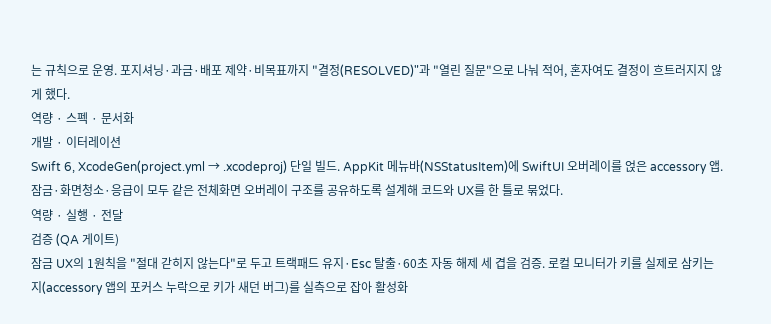는 규칙으로 운영. 포지셔닝·과금·배포 제약·비목표까지 "결정(RESOLVED)"과 "열린 질문"으로 나눠 적어, 혼자여도 결정이 흐트러지지 않게 했다.
역량 · 스펙 · 문서화
개발 · 이터레이션
Swift 6, XcodeGen(project.yml → .xcodeproj) 단일 빌드. AppKit 메뉴바(NSStatusItem)에 SwiftUI 오버레이를 얹은 accessory 앱. 잠금·화면청소·응급이 모두 같은 전체화면 오버레이 구조를 공유하도록 설계해 코드와 UX를 한 틀로 묶었다.
역량 · 실행 · 전달
검증 (QA 게이트)
잠금 UX의 1원칙을 "절대 갇히지 않는다"로 두고 트랙패드 유지·Esc 탈출·60초 자동 해제 세 겹을 검증. 로컬 모니터가 키를 실제로 삼키는지(accessory 앱의 포커스 누락으로 키가 새던 버그)를 실측으로 잡아 활성화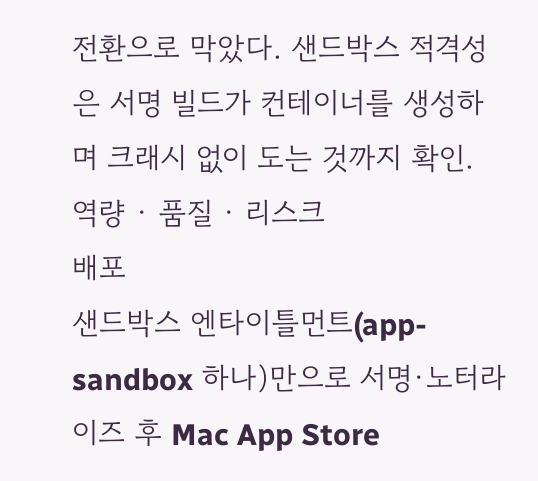전환으로 막았다. 샌드박스 적격성은 서명 빌드가 컨테이너를 생성하며 크래시 없이 도는 것까지 확인.
역량 · 품질 · 리스크
배포
샌드박스 엔타이틀먼트(app-sandbox 하나)만으로 서명·노터라이즈 후 Mac App Store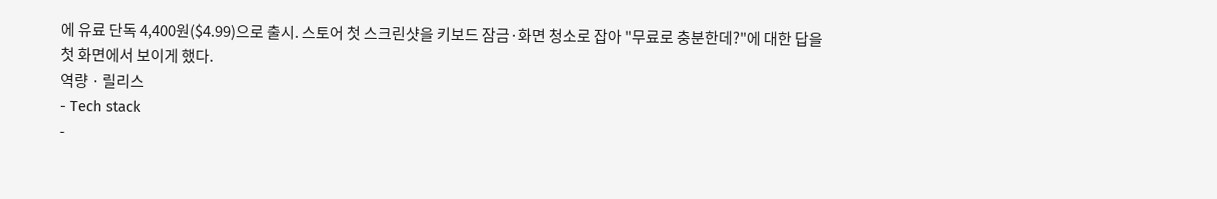에 유료 단독 4,400원($4.99)으로 출시. 스토어 첫 스크린샷을 키보드 잠금·화면 청소로 잡아 "무료로 충분한데?"에 대한 답을 첫 화면에서 보이게 했다.
역량 · 릴리스
- Tech stack
-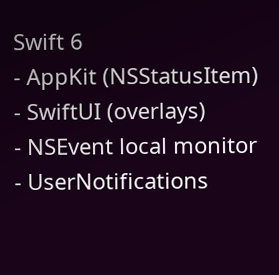Swift 6
- AppKit (NSStatusItem)
- SwiftUI (overlays)
- NSEvent local monitor
- UserNotifications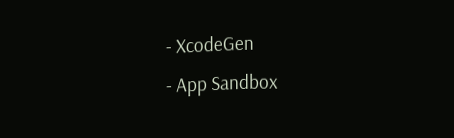- XcodeGen
- App Sandbox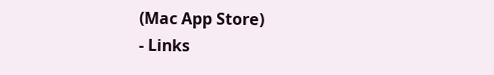(Mac App Store)
- Links